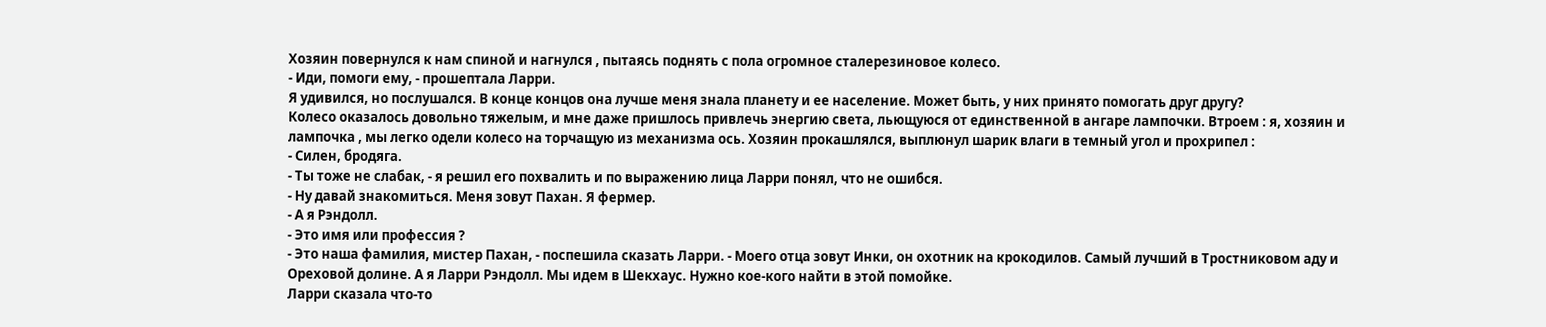Хозяин повернулся к нам спиной и нагнулся , пытаясь поднять с пола огромное сталерезиновое колесо.
- Иди, помоги ему, - прошептала Ларри.
Я удивился, но послушался. В конце концов она лучше меня знала планету и ее население. Может быть, у них принято помогать друг другу?
Колесо оказалось довольно тяжелым, и мне даже пришлось привлечь энергию света, льющуюся от единственной в ангаре лампочки. Втроем : я, хозяин и лампочка , мы легко одели колесо на торчащую из механизма ось. Хозяин прокашлялся, выплюнул шарик влаги в темный угол и прохрипел :
- Силен, бродяга.
- Ты тоже не слабак, - я решил его похвалить и по выражению лица Ларри понял, что не ошибся.
- Ну давай знакомиться. Меня зовут Пахан. Я фермер.
- А я Рэндолл.
- Это имя или профессия ?
- Это наша фамилия, мистер Пахан, - поспешила сказать Ларри. - Моего отца зовут Инки, он охотник на крокодилов. Самый лучший в Тростниковом аду и Ореховой долине. А я Ларри Рэндолл. Мы идем в Шекхаус. Нужно кое-кого найти в этой помойке.
Ларри сказала что-то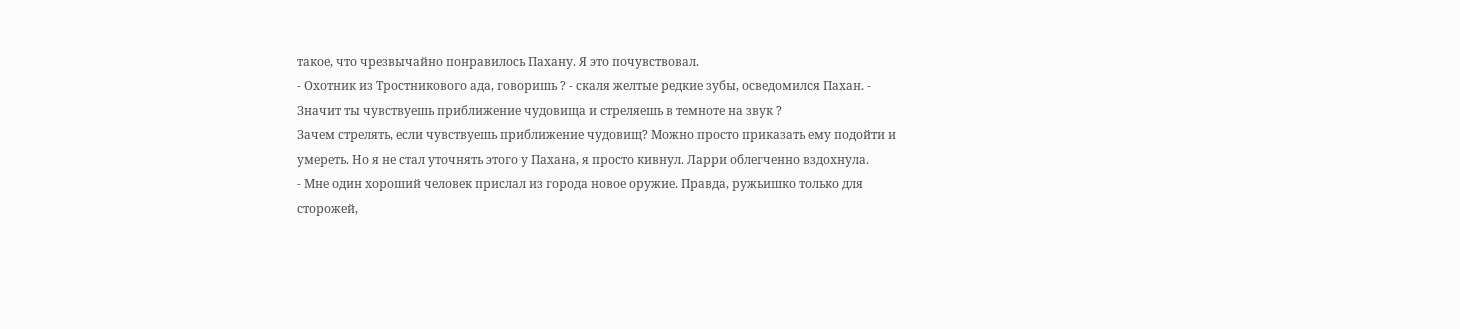такое, что чрезвычайно понравилось Пахану. Я это почувствовал.
- Охотник из Тростникового ада, говоришь ? - скаля желтые редкие зубы, осведомился Пахан. - Значит ты чувствуешь приближение чудовища и стреляешь в темноте на звук ?
Зачем стрелять, если чувствуешь приближение чудовищ? Можно просто приказать ему подойти и умереть. Но я не стал уточнять этого у Пахана, я просто кивнул. Ларри облегченно вздохнула.
- Мне один хороший человек прислал из города новое оружие. Правда, ружьишко только для сторожей,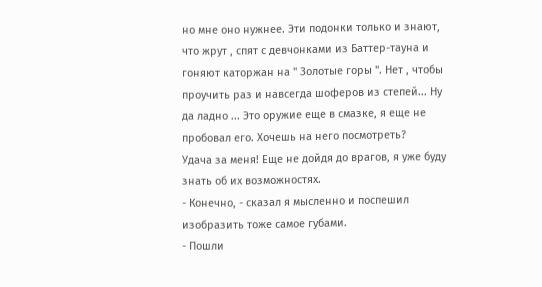но мне оно нужнее. Эти подонки только и знают, что жрут , спят с девчонками из Баттер-тауна и гоняют каторжан на " Золотые горы ". Нет , чтобы проучить раз и навсегда шоферов из степей... Ну да ладно ... Это оружие еще в смазке, я еще не пробовал его. Хочешь на него посмотреть?
Удача за меня! Еще не дойдя до врагов, я уже буду знать об их возможностях.
- Конечно, - сказал я мысленно и поспешил изобразить тоже самое губами.
- Пошли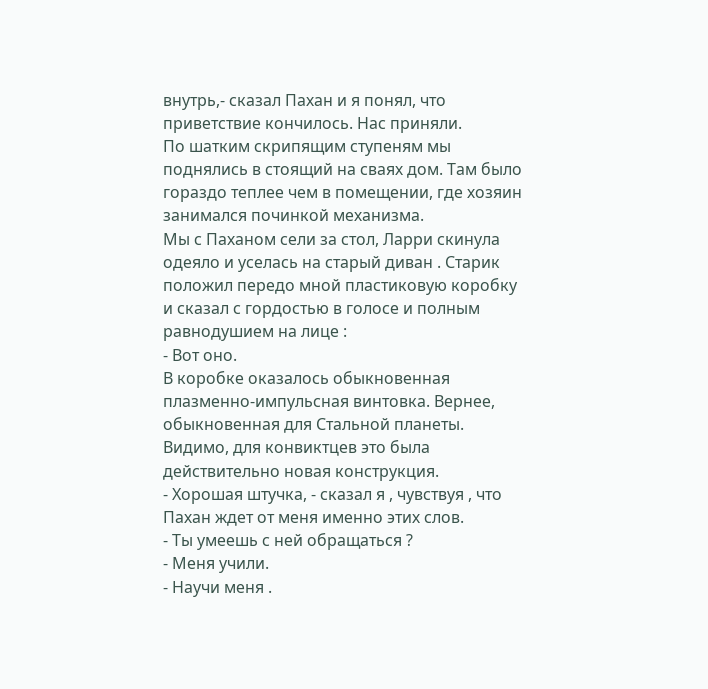внутрь,- сказал Пахан и я понял, что приветствие кончилось. Нас приняли.
По шатким скрипящим ступеням мы поднялись в стоящий на сваях дом. Там было гораздо теплее чем в помещении, где хозяин занимался починкой механизма.
Мы с Паханом сели за стол, Ларри скинула одеяло и уселась на старый диван . Старик положил передо мной пластиковую коробку и сказал с гордостью в голосе и полным равнодушием на лице :
- Вот оно.
В коробке оказалось обыкновенная плазменно-импульсная винтовка. Вернее, обыкновенная для Стальной планеты. Видимо, для конвиктцев это была действительно новая конструкция.
- Хорошая штучка, - сказал я , чувствуя , что Пахан ждет от меня именно этих слов.
- Ты умеешь с ней обращаться ?
- Меня учили.
- Научи меня .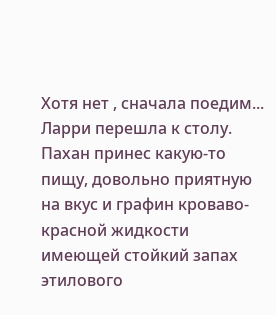Хотя нет , сначала поедим...
Ларри перешла к столу.
Пахан принес какую-то пищу, довольно приятную на вкус и графин кроваво-красной жидкости имеющей стойкий запах этилового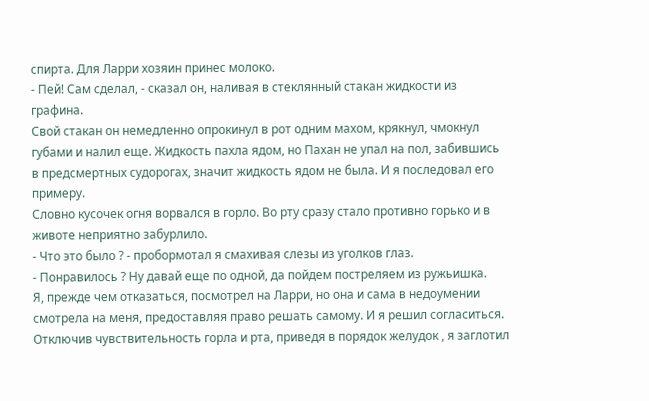спирта. Для Ларри хозяин принес молоко.
- Пей! Сам сделал, - сказал он, наливая в стеклянный стакан жидкости из графина.
Свой стакан он немедленно опрокинул в рот одним махом, крякнул, чмокнул губами и налил еще. Жидкость пахла ядом, но Пахан не упал на пол, забившись в предсмертных судорогах, значит жидкость ядом не была. И я последовал его примеру.
Словно кусочек огня ворвался в горло. Во рту сразу стало противно горько и в животе неприятно забурлило.
- Что это было ? - пробормотал я смахивая слезы из уголков глаз.
- Понравилось ? Ну давай еще по одной, да пойдем постреляем из ружьишка.
Я, прежде чем отказаться, посмотрел на Ларри, но она и сама в недоумении смотрела на меня, предоставляя право решать самому. И я решил согласиться. Отключив чувствительность горла и рта, приведя в порядок желудок , я заглотил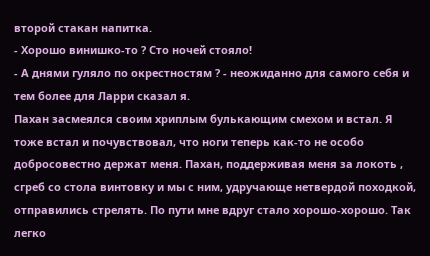второй стакан напитка.
- Хорошо винишко-то ? Сто ночей стояло!
- А днями гуляло по окрестностям ? - неожиданно для самого себя и тем более для Ларри сказал я.
Пахан засмеялся своим хриплым булькающим смехом и встал. Я тоже встал и почувствовал, что ноги теперь как-то не особо добросовестно держат меня. Пахан, поддерживая меня за локоть , сгреб со стола винтовку и мы с ним, удручающе нетвердой походкой, отправились стрелять. По пути мне вдруг стало хорошо-хорошо. Так легко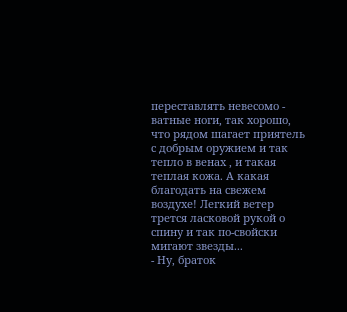переставлять невесомо - ватные ноги, так хорошо, что рядом шагает приятель с добрым оружием и так тепло в венах , и такая теплая кожа. А какая благодать на свежем воздухе! Легкий ветер трется ласковой рукой о спину и так по-свойски мигают звезды...
- Ну, браток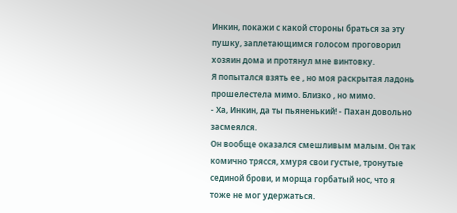Инкин, покажи с какой стороны браться за эту пушку, заплетающимся голосом проговорил хозяин дома и протянул мне винтовку.
Я попытался взять ее , но моя раскрытая ладонь прошелестела мимо. Близко , но мимо.
- Ха, Инкин, да ты пьяненький! - Пахан довольно засмеялся.
Он вообще оказался смешливым малым. Он так комично трясся, хмуря свои густые, тронутые сединой брови, и морща горбатый нос, что я тоже не мог удержаться.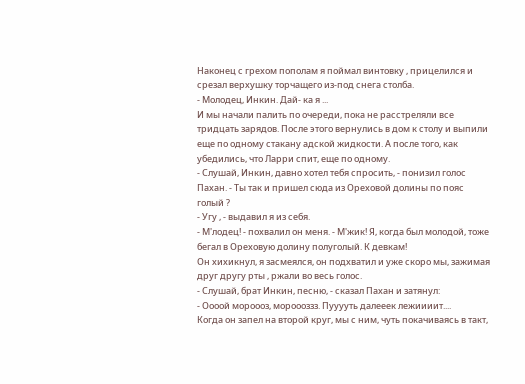Наконец с грехом пополам я поймал винтовку , прицелился и срезал верхушку торчащего из-под снега столба.
- Молодец, Инкин. Дай- ка я ...
И мы начали палить по очереди, пока не расстреляли все тридцать зарядов. После этого вернулись в дом к столу и выпили еще по одному стакану адской жидкости. А после того, как убедились, что Ларри спит, еще по одному.
- Слушай, Инкин, давно хотел тебя спросить, - понизил голос Пахан. - Ты так и пришел сюда из Ореховой долины по пояс голый ?
- Угу , - выдавил я из себя.
- М'лодец! - похвалил он меня. - М'жик! Я, когда был молодой, тоже бегал в Ореховую долину полуголый. К девкам!
Он хихикнул, я засмеялся, он подхватил и уже скоро мы, зажимая друг другу рты , ржали во весь голос.
- Слушай, брат Инкин, песню, - сказал Пахан и затянул:
- Оооой мороооз, мороооззз. Пууууть далееек лежиииит....
Когда он запел на второй круг, мы с ним, чуть покачиваясь в такт,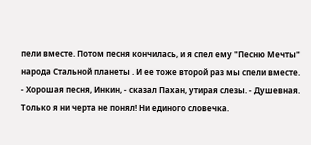пели вместе. Потом песня кончилась, и я спел ему "Песню Мечты" народа Стальной планеты . И ее тоже второй раз мы спели вместе.
- Хорошая песня, Инкин, - сказал Пахан, утирая слезы. - Душевная. Только я ни черта не понял! Ни единого словечка.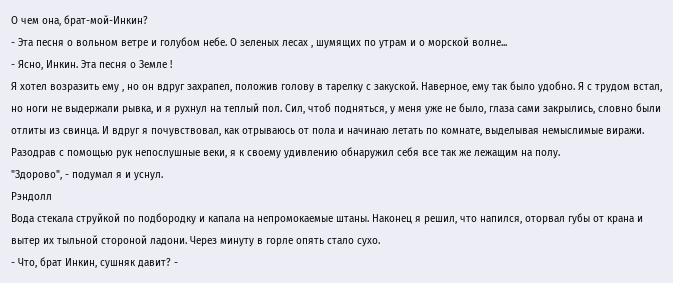О чем она, брат-мой-Инкин?
- Эта песня о вольном ветре и голубом небе. О зеленых лесах , шумящих по утрам и о морской волне...
- Ясно, Инкин. Эта песня о Земле !
Я хотел возразить ему , но он вдруг захрапел, положив голову в тарелку с закуской. Наверное, ему так было удобно. Я с трудом встал, но ноги не выдержали рывка, и я рухнул на теплый пол. Сил, чтоб подняться, у меня уже не было, глаза сами закрылись, словно были отлиты из свинца. И вдруг я почувствовал, как отрываюсь от пола и начинаю летать по комнате, выделывая немыслимые виражи. Разодрав с помощью рук непослушные веки, я к своему удивлению обнаружил себя все так же лежащим на полу.
"Здорово", - подумал я и уснул.
Рэндолл
Вода стекала струйкой по подбородку и капала на непромокаемые штаны. Наконец я решил, что напился, оторвал губы от крана и вытер их тыльной стороной ладони. Через минуту в горле опять стало сухо.
- Что, брат Инкин, сушняк давит? -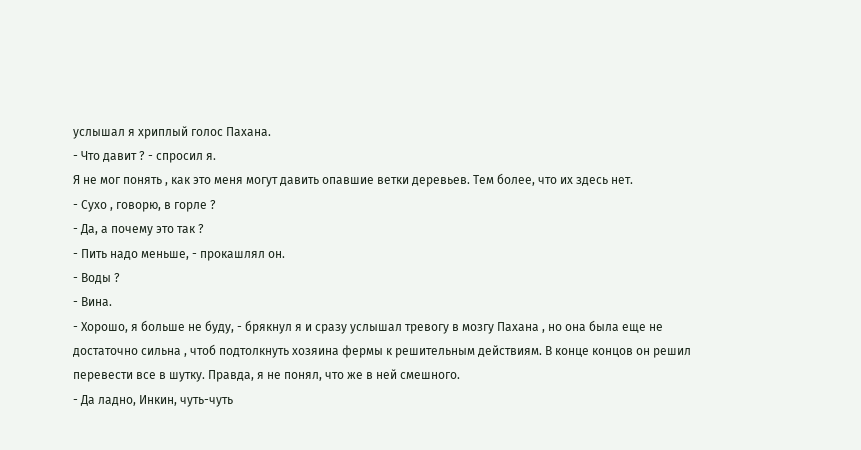услышал я хриплый голос Пахана.
- Что давит ? - спросил я.
Я не мог понять , как это меня могут давить опавшие ветки деревьев. Тем более, что их здесь нет.
- Сухо , говорю, в горле ?
- Да, а почему это так ?
- Пить надо меньше, - прокашлял он.
- Воды ?
- Вина.
- Хорошо, я больше не буду, - брякнул я и сразу услышал тревогу в мозгу Пахана , но она была еще не достаточно сильна , чтоб подтолкнуть хозяина фермы к решительным действиям. В конце концов он решил перевести все в шутку. Правда, я не понял, что же в ней смешного.
- Да ладно, Инкин, чуть-чуть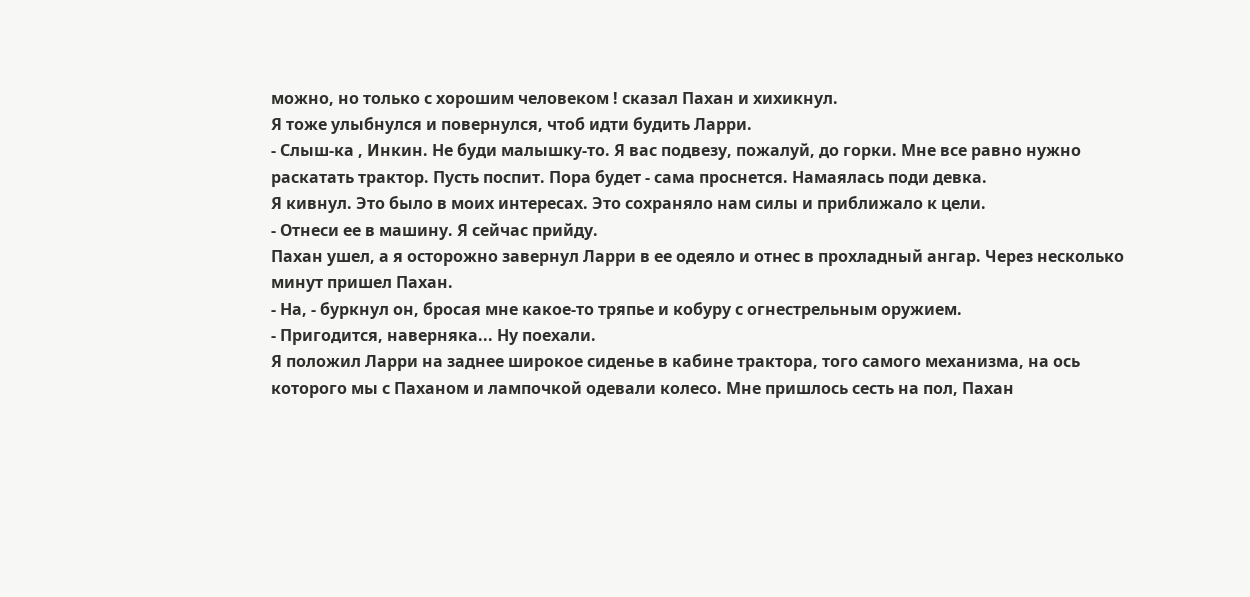можно, но только с хорошим человеком ! сказал Пахан и хихикнул.
Я тоже улыбнулся и повернулся, чтоб идти будить Ларри.
- Слыш-ка , Инкин. Не буди малышку-то. Я вас подвезу, пожалуй, до горки. Мне все равно нужно раскатать трактор. Пусть поспит. Пора будет - сама проснется. Намаялась поди девка.
Я кивнул. Это было в моих интересах. Это сохраняло нам силы и приближало к цели.
- Отнеси ее в машину. Я сейчас прийду.
Пахан ушел, а я осторожно завернул Ларри в ее одеяло и отнес в прохладный ангар. Через несколько минут пришел Пахан.
- На, - буркнул он, бросая мне какое-то тряпье и кобуру с огнестрельным оружием.
- Пригодится, наверняка... Ну поехали.
Я положил Ларри на заднее широкое сиденье в кабине трактора, того самого механизма, на ось которого мы с Паханом и лампочкой одевали колесо. Мне пришлось сесть на пол, Пахан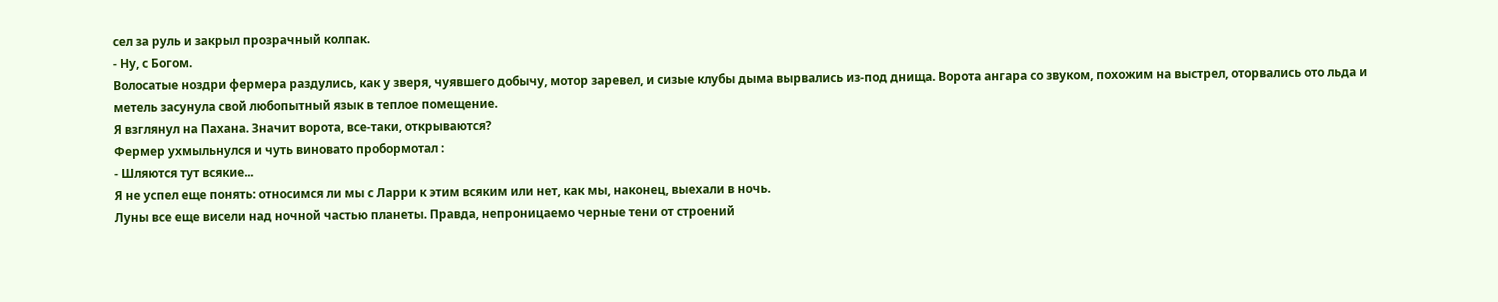сел за руль и закрыл прозрачный колпак.
- Ну, с Богом.
Волосатые ноздри фермера раздулись, как у зверя, чуявшего добычу, мотор заревел, и сизые клубы дыма вырвались из-под днища. Ворота ангара со звуком, похожим на выстрел, оторвались ото льда и метель засунула свой любопытный язык в теплое помещение.
Я взглянул на Пахана. Значит ворота, все-таки, открываются?
Фермер ухмыльнулся и чуть виновато пробормотал :
- Шляются тут всякие...
Я не успел еще понять: относимся ли мы с Ларри к этим всяким или нет, как мы, наконец, выехали в ночь.
Луны все еще висели над ночной частью планеты. Правда, непроницаемо черные тени от строений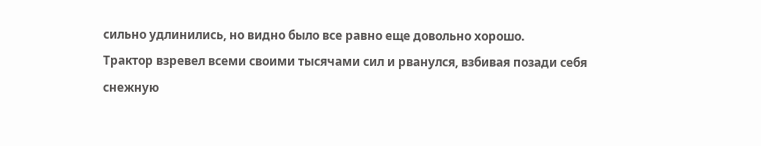сильно удлинились, но видно было все равно еще довольно хорошо.
Трактор взревел всеми своими тысячами сил и рванулся, взбивая позади себя снежную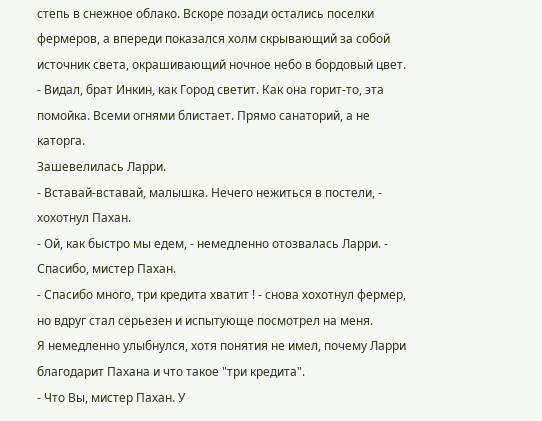степь в снежное облако. Вскоре позади остались поселки фермеров, а впереди показался холм скрывающий за собой источник света, окрашивающий ночное небо в бордовый цвет.
- Видал, брат Инкин, как Город светит. Как она горит-то, эта помойка. Всеми огнями блистает. Прямо санаторий, а не каторга.
Зашевелилась Ларри.
- Вставай-вставай, малышка. Нечего нежиться в постели, - хохотнул Пахан.
- Ой, как быстро мы едем, - немедленно отозвалась Ларри. - Спасибо, мистер Пахан.
- Спасибо много, три кредита хватит ! - снова хохотнул фермер, но вдруг стал серьезен и испытующе посмотрел на меня.
Я немедленно улыбнулся, хотя понятия не имел, почему Ларри благодарит Пахана и что такое "три кредита".
- Что Вы, мистер Пахан. У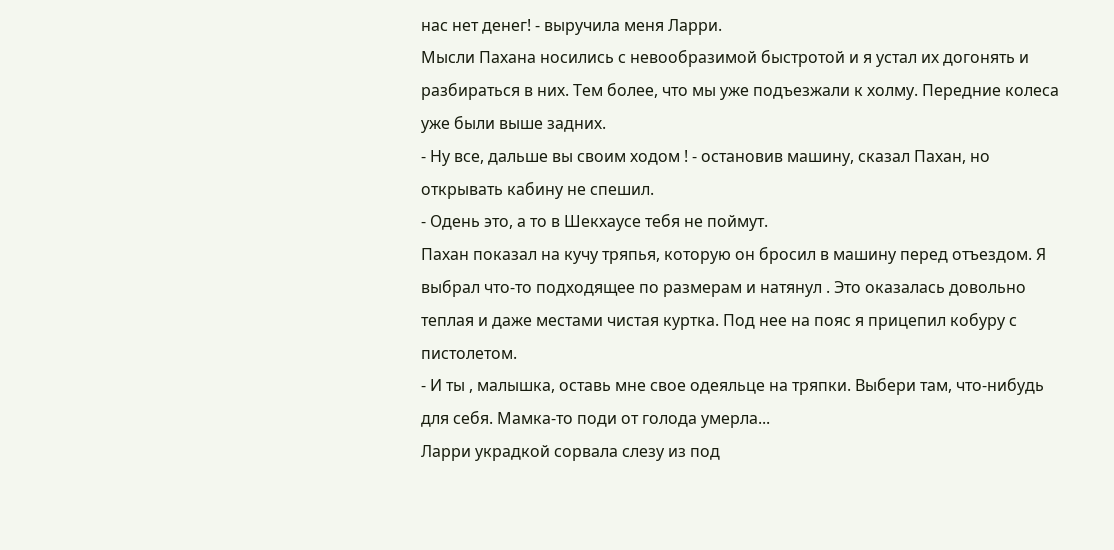нас нет денег! - выручила меня Ларри.
Мысли Пахана носились с невообразимой быстротой и я устал их догонять и разбираться в них. Тем более, что мы уже подъезжали к холму. Передние колеса уже были выше задних.
- Ну все, дальше вы своим ходом ! - остановив машину, сказал Пахан, но открывать кабину не спешил.
- Одень это, а то в Шекхаусе тебя не поймут.
Пахан показал на кучу тряпья, которую он бросил в машину перед отъездом. Я выбрал что-то подходящее по размерам и натянул . Это оказалась довольно теплая и даже местами чистая куртка. Под нее на пояс я прицепил кобуру с пистолетом.
- И ты , малышка, оставь мне свое одеяльце на тряпки. Выбери там, что-нибудь для себя. Мамка-то поди от голода умерла...
Ларри украдкой сорвала слезу из под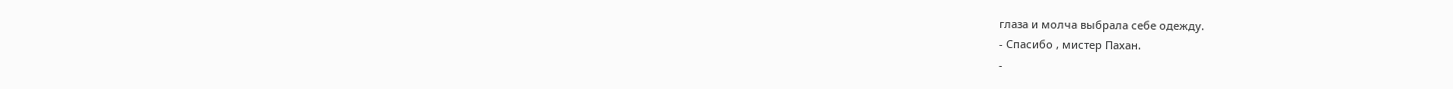глаза и молча выбрала себе одежду.
- Спасибо , мистер Пахан.
-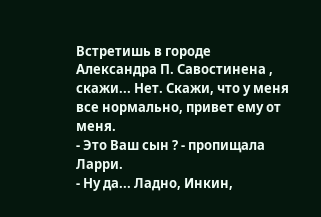Встретишь в городе Александра П. Савостинена , скажи... Нет. Скажи, что у меня все нормально, привет ему от меня.
- Это Ваш сын ? - пропищала Ларри.
- Ну да... Ладно, Инкин,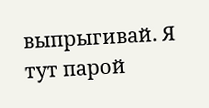выпрыгивай. Я тут парой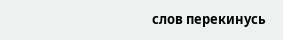слов перекинусь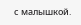с малышкой.